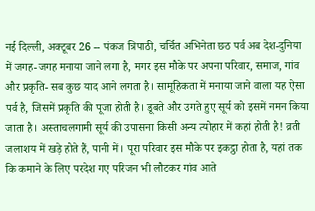नई दिल्ली, अक्टूबर 26 -- पंकज त्रिपाठी, चर्चित अभिनेता छठ पर्व अब देश-दुनिया में जगह-जगह मनाया जाने लगा है, मगर इस मौके पर अपना परिवार, समाज, गांव और प्रकृति- सब कुछ याद आने लगता है। सामूहिकता में मनाया जाने वाला यह ऐसा पर्व है, जिसमें प्रकृति की पूजा होती है। डूबते और उगते हुए सूर्य को इसमें नमन किया जाता है। अस्ताचलगामी सूर्य की उपासना किसी अन्य त्योहार में कहां होती है! व्रती जलाशय में खड़े होते हैं, पानी में। पूरा परिवार इस मौके पर इकट्ठा होता है, यहां तक कि कमाने के लिए परदेश गए परिजन भी लौटकर गांव आते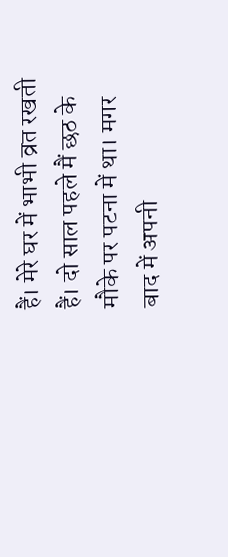हैं। मेरे घर में भाभी व्रत रखती हैं। दो साल पहले मैं छठ के मौके पर पटना में था। मगर बाद में अपनी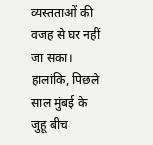व्यस्तताओं की वजह से घर नहीं जा सका। हालांकि, पिछले साल मुंबई के जुहू बीच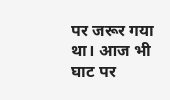पर जरूर गया था। आज भी घाट पर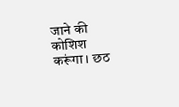जाने की कोशिश करूंगा। छठ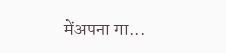मेंअपना गा...